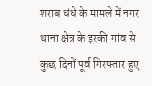शराब धंधे के मामले में नगर थाना क्षेत्र के इरकी गांव से कुछ दिनों पूर्व गिरफ्तार हुए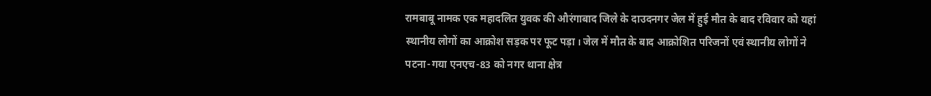रामबाबू नामक एक महादलित युवक की औरंगाबाद जिले के दाउदनगर जेल में हुई मौत के बाद रविवार को यहां स्थानीय लोगों का आक्रोश सड़क पर फूट पड़ा। जेल में मौत के बाद आक्रोशित परिजनों एवं स्थानीय लोगों ने पटना-गया एनएच-83 को नगर थाना क्षेत्र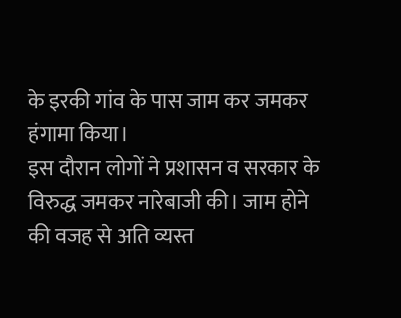के इरकी गांव के पास जाम कर जमकर हंगामा किया।
इस दौरान लोगों ने प्रशासन व सरकार के विरुद्ध जमकर नारेबाजी की। जाम होने की वजह से अति व्यस्त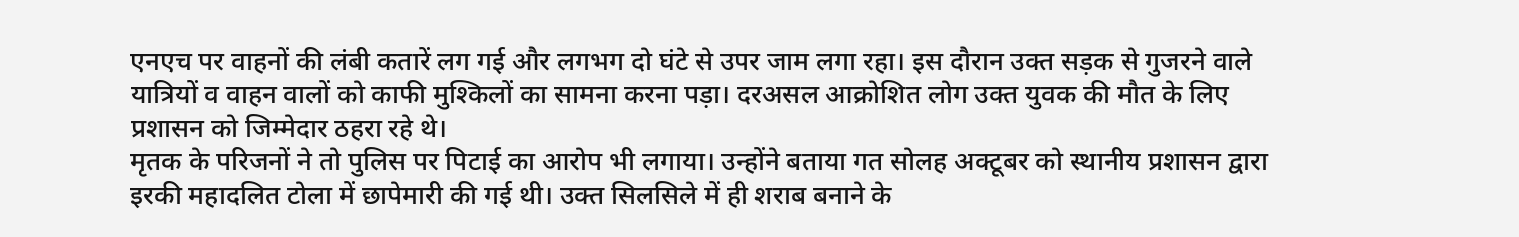एनएच पर वाहनों की लंबी कतारें लग गई और लगभग दो घंटे से उपर जाम लगा रहा। इस दौरान उक्त सड़क से गुजरने वाले यात्रियों व वाहन वालों को काफी मुश्किलों का सामना करना पड़ा। दरअसल आक्रोशित लोग उक्त युवक की मौत के लिए प्रशासन को जिम्मेदार ठहरा रहे थे।
मृतक के परिजनों ने तो पुलिस पर पिटाई का आरोप भी लगाया। उन्होंने बताया गत सोलह अक्टूबर को स्थानीय प्रशासन द्वारा इरकी महादलित टोला में छापेमारी की गई थी। उक्त सिलसिले में ही शराब बनाने के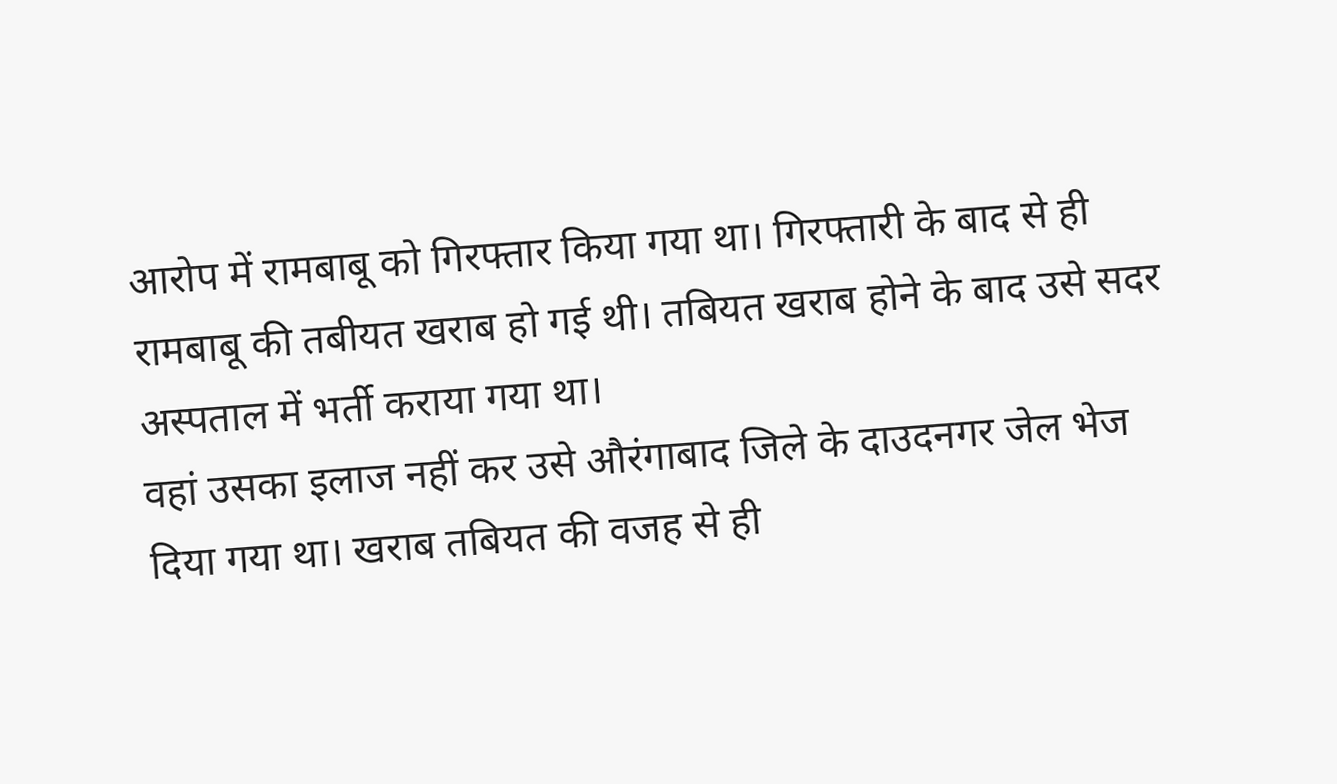आरोप में रामबाबू को गिरफ्तार किया गया था। गिरफ्तारी के बाद से ही रामबाबू की तबीयत खराब हो गई थी। तबियत खराब होने के बाद उसे सदर अस्पताल में भर्ती कराया गया था।
वहां उसका इलाज नहीं कर उसे औरंगाबाद जिले के दाउदनगर जेल भेज दिया गया था। खराब तबियत की वजह से ही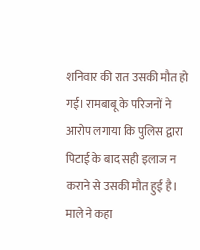शनिवार की रात उसकी मौत हो गई। रामबाबू के परिजनों ने आरोप लगाया कि पुलिस द्वारा पिटाई के बाद सही इलाज न कराने से उसकी मौत हुई है।
माले ने कहा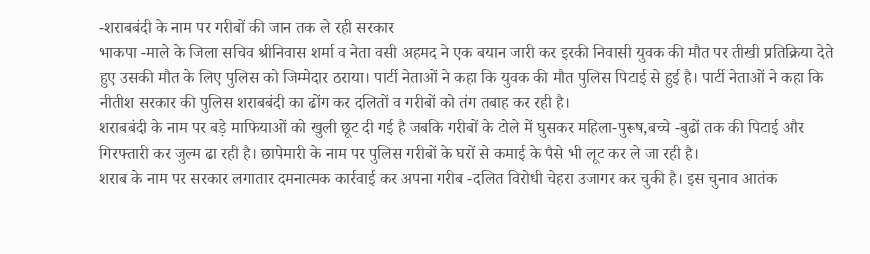-शराबबंदी के नाम पर गरीबों की जान तक ले रही सरकार
भाकपा -माले के जिला सचिव श्रीनिवास शर्मा व नेता वसी अहमद ने एक बयान जारी कर इरकी निवासी युवक की मौत पर तीखी प्रतिक्रिया देते हुए उसकी मौत के लिए पुलिस को जिम्मेदार ठराया। पार्टी नेताओं ने कहा कि युवक की मौत पुलिस पिटाई से हुई है। पार्टी नेताओं ने कहा कि नीतीश सरकार की पुलिस शराबबंदी का ढोंग कर दलितों व गरीबों को तंग तबाह कर रही है।
शराबबंदी के नाम पर बड़े माफियाओं को खुली छूट दी गई है जबकि गरीबों के टोले में घुसकर महिला-पुरूष,बच्चे -बुढों तक की पिटाई और गिरफ्तारी कर जुल्म ढा रही है। छापेमारी के नाम पर पुलिस गरीबों के घरों से कमाई के पैसे भी लूट कर ले जा रही है।
शराब के नाम पर सरकार लगातार दमनात्मक कार्रवाई कर अपना गरीब -दलित विरोधी चेहरा उजागर कर चुकी है। इस चुनाव आतंक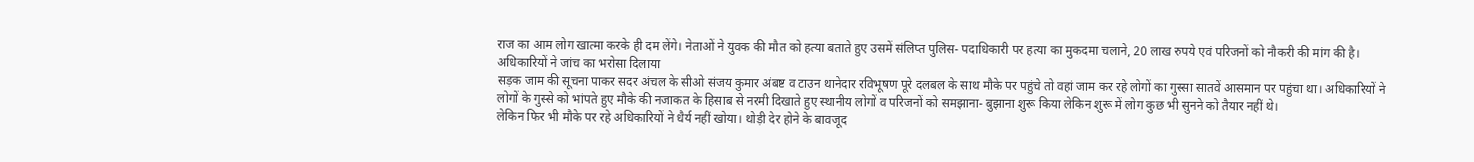राज का आम लोग खात्मा करके ही दम लेंगे। नेताओं ने युवक की मौत को हत्या बताते हुए उसमें संलिप्त पुलिस- पदाधिकारी पर हत्या का मुकदमा चलाने, 20 लाख रुपये एवं परिजनों को नौकरी की मांग की है।
अधिकारियों ने जांच का भरोसा दिलाया
सड़क जाम की सूचना पाकर सदर अंचल के सीओ संजय कुमार अंबष्ट व टाउन थानेदार रविभूषण पूरे दलबल के साथ मौके पर पहुंचे तो वहां जाम कर रहे लोगों का गुस्सा सातवें आसमान पर पहुंचा था। अधिकारियों ने लोगों के गुस्से को भांपते हुए मौके की नजाकत के हिसाब से नरमी दिखाते हुए स्थानीय लोगों व परिजनों को समझाना- बुझाना शुरू किया लेकिन शुरू में लोग कुछ भी सुनने को तैयार नहीं थे।
लेकिन फिर भी मौके पर रहे अधिकारियों ने धैर्य नहीं खोया। थोड़ी देर होने के बावजूद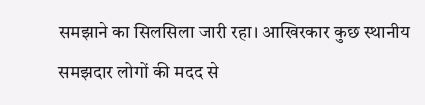समझाने का सिलसिला जारी रहा। आखिरकार कुछ स्थानीय समझदार लोगों की मदद से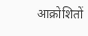आक्रोशितों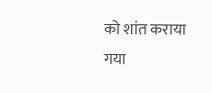को शांत कराया गया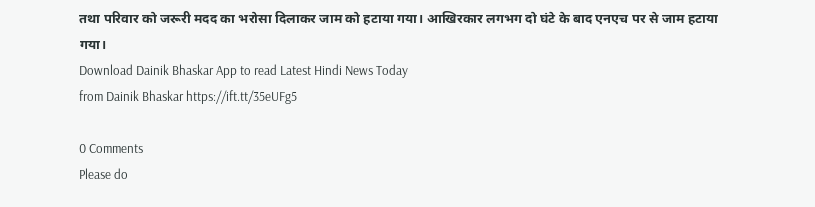तथा परिवार को जरूरी मदद का भरोसा दिलाकर जाम को हटाया गया। आखिरकार लगभग दो घंटे के बाद एनएच पर से जाम हटाया गया।
Download Dainik Bhaskar App to read Latest Hindi News Today
from Dainik Bhaskar https://ift.tt/35eUFg5

0 Comments
Please do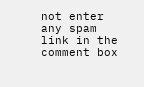not enter any spam link in the comment box